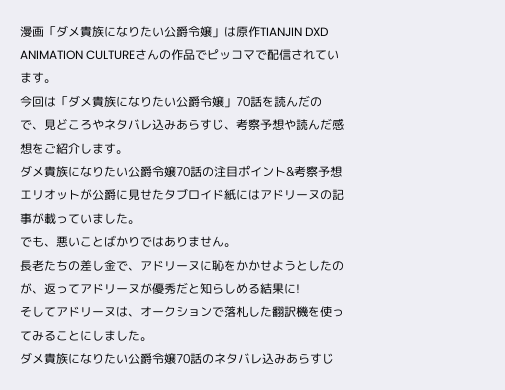漫画「ダメ貴族になりたい公爵令嬢」は原作TIANJIN DXD ANIMATION CULTUREさんの作品でピッコマで配信されています。
今回は「ダメ貴族になりたい公爵令嬢」70話を読んだので、見どころやネタバレ込みあらすじ、考察予想や読んだ感想をご紹介します。
ダメ貴族になりたい公爵令嬢70話の注目ポイント&考察予想
エリオットが公爵に見せたタブロイド紙にはアドリーヌの記事が載っていました。
でも、悪いことばかりではありません。
長老たちの差し金で、アドリーヌに恥をかかせようとしたのが、返ってアドリーヌが優秀だと知らしめる結果に!
そしてアドリーヌは、オークションで落札した翻訳機を使ってみることにしました。
ダメ貴族になりたい公爵令嬢70話のネタバレ込みあらすじ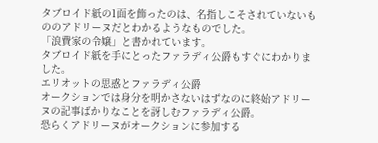タブロイド紙の1面を飾ったのは、名指しこそされていないもののアドリーヌだとわかるようなものでした。
「浪費家の令嬢」と書かれています。
タブロイド紙を手にとったファラディ公爵もすぐにわかりました。
エリオットの思惑とファラディ公爵
オークションでは身分を明かさないはずなのに終始アドリーヌの記事ばかりなことを訝しむファラディ公爵。
恐らくアドリーヌがオークションに参加する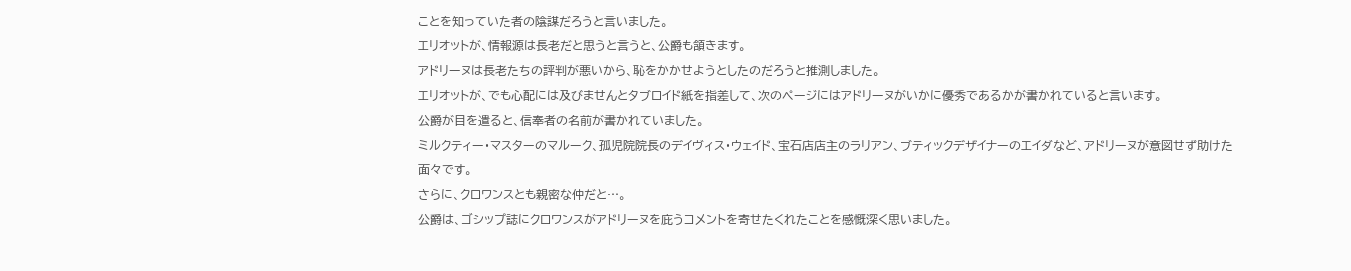ことを知っていた者の陰謀だろうと言いました。
エリオットが、情報源は長老だと思うと言うと、公爵も頷きます。
アドリーヌは長老たちの評判が悪いから、恥をかかせようとしたのだろうと推測しました。
エリオットが、でも心配には及びませんとタブロイド紙を指差して、次のページにはアドリーヌがいかに優秀であるかが書かれていると言います。
公爵が目を遣ると、信奉者の名前が書かれていました。
ミルクティー・マスターのマルーク、孤児院院長のデイヴィス・ウェイド、宝石店店主のラリアン、ブティックデザイナーのエイダなど、アドリーヌが意図せず助けた面々です。
さらに、クロワンスとも親密な仲だと…。
公爵は、ゴシップ誌にクロワンスがアドリーヌを庇うコメントを寄せたくれたことを感慨深く思いました。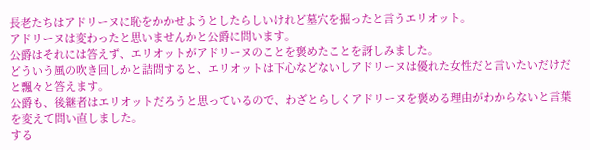長老たちはアドリーヌに恥をかかせようとしたらしいけれど墓穴を掘ったと言うエリオット。
アドリーヌは変わったと思いませんかと公爵に問います。
公爵はそれには答えず、エリオットがアドリーヌのことを褒めたことを訝しみました。
どういう風の吹き回しかと詰問すると、エリオットは下心などないしアドリーヌは優れた女性だと言いたいだけだと飄々と答えます。
公爵も、後継者はエリオットだろうと思っているので、わざとらしくアドリーヌを褒める理由がわからないと言葉を変えて問い直しました。
する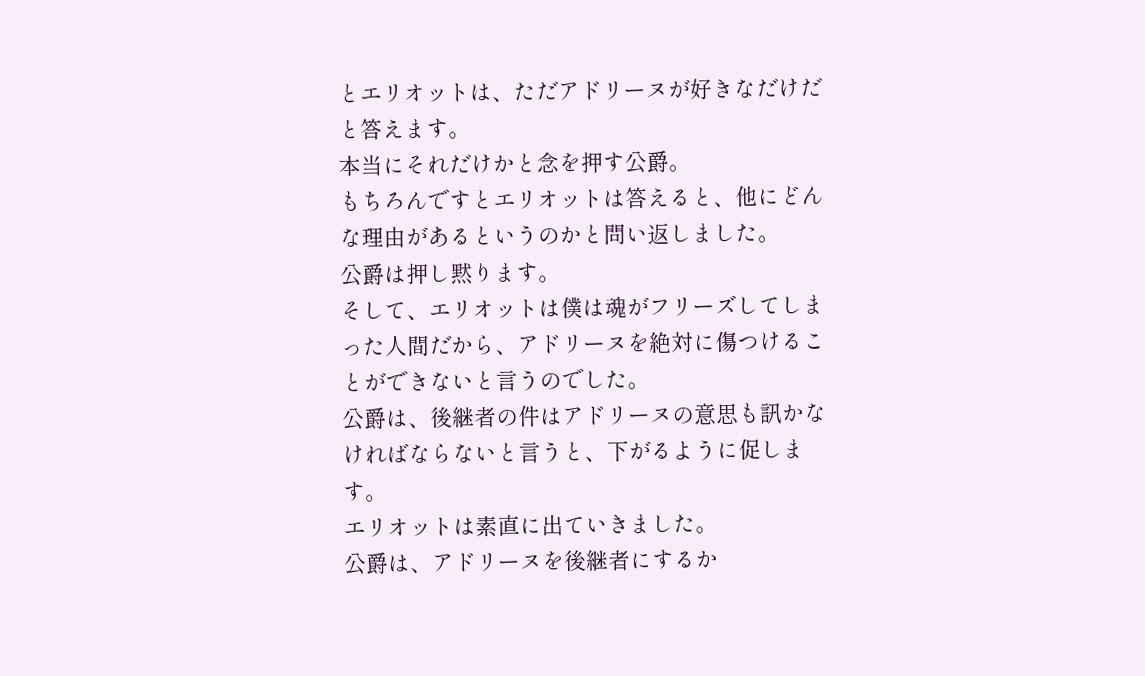とエリオットは、ただアドリーヌが好きなだけだと答えます。
本当にそれだけかと念を押す公爵。
もちろんですとエリオットは答えると、他にどんな理由があるというのかと問い返しました。
公爵は押し黙ります。
そして、エリオットは僕は魂がフリーズしてしまった人間だから、アドリーヌを絶対に傷つけることができないと言うのでした。
公爵は、後継者の件はアドリーヌの意思も訊かなければならないと言うと、下がるように促します。
エリオットは素直に出ていきました。
公爵は、アドリーヌを後継者にするか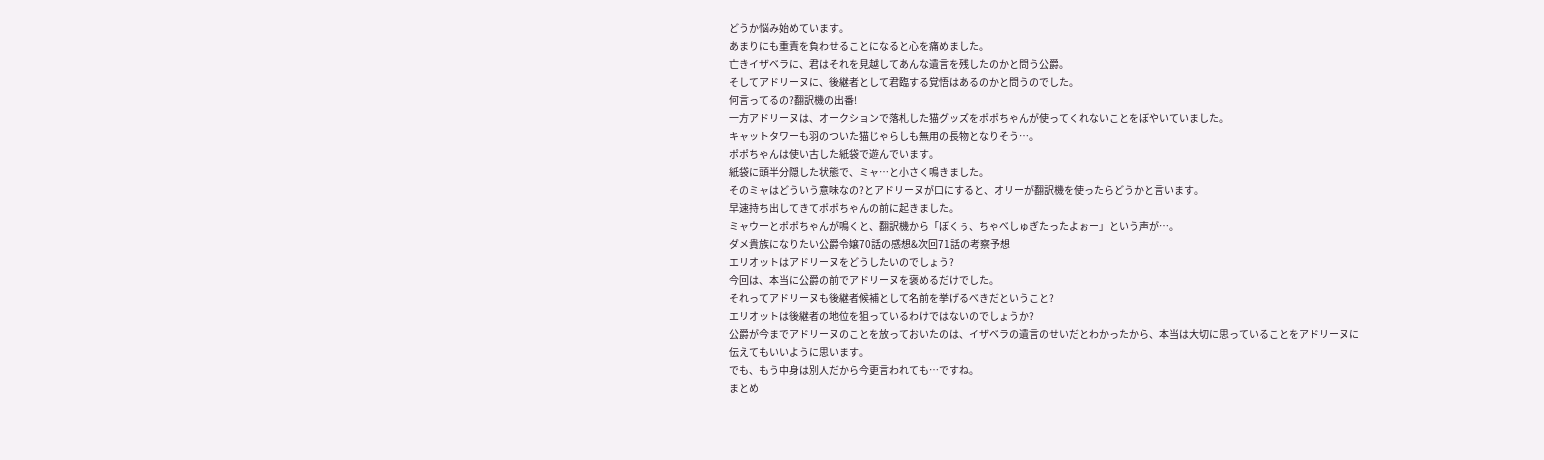どうか悩み始めています。
あまりにも重責を負わせることになると心を痛めました。
亡きイザベラに、君はそれを見越してあんな遺言を残したのかと問う公爵。
そしてアドリーヌに、後継者として君臨する覚悟はあるのかと問うのでした。
何言ってるの?翻訳機の出番!
一方アドリーヌは、オークションで落札した猫グッズをポポちゃんが使ってくれないことをぼやいていました。
キャットタワーも羽のついた猫じゃらしも無用の長物となりそう…。
ポポちゃんは使い古した紙袋で遊んでいます。
紙袋に頭半分隠した状態で、ミャ…と小さく鳴きました。
そのミャはどういう意味なの?とアドリーヌが口にすると、オリーが翻訳機を使ったらどうかと言います。
早速持ち出してきてポポちゃんの前に起きました。
ミャウーとポポちゃんが鳴くと、翻訳機から「ぼくぅ、ちゃべしゅぎたったよぉー」という声が…。
ダメ貴族になりたい公爵令嬢70話の感想&次回71話の考察予想
エリオットはアドリーヌをどうしたいのでしょう?
今回は、本当に公爵の前でアドリーヌを褒めるだけでした。
それってアドリーヌも後継者候補として名前を挙げるべきだということ?
エリオットは後継者の地位を狙っているわけではないのでしょうか?
公爵が今までアドリーヌのことを放っておいたのは、イザベラの遺言のせいだとわかったから、本当は大切に思っていることをアドリーヌに伝えてもいいように思います。
でも、もう中身は別人だから今更言われても…ですね。
まとめ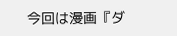今回は漫画『ダ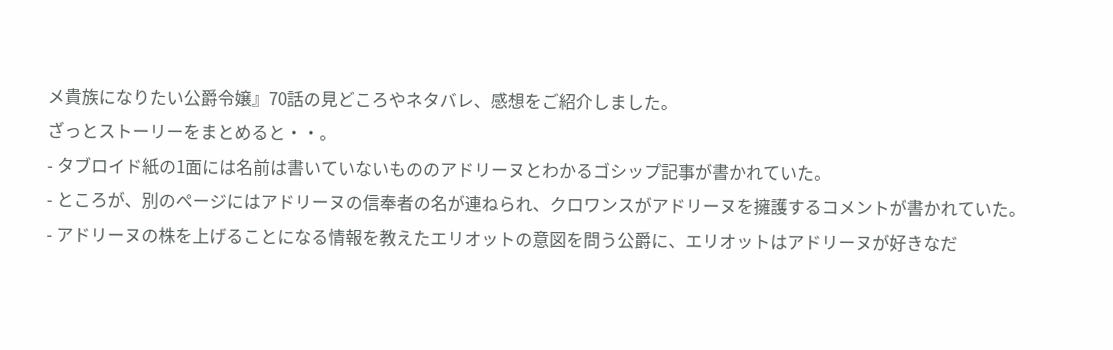メ貴族になりたい公爵令嬢』70話の見どころやネタバレ、感想をご紹介しました。
ざっとストーリーをまとめると・・。
- タブロイド紙の1面には名前は書いていないもののアドリーヌとわかるゴシップ記事が書かれていた。
- ところが、別のページにはアドリーヌの信奉者の名が連ねられ、クロワンスがアドリーヌを擁護するコメントが書かれていた。
- アドリーヌの株を上げることになる情報を教えたエリオットの意図を問う公爵に、エリオットはアドリーヌが好きなだ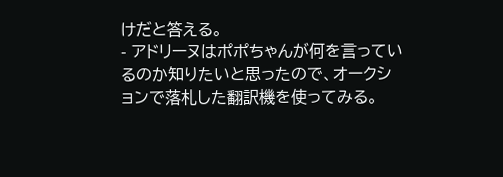けだと答える。
- アドリーヌはポポちゃんが何を言っているのか知りたいと思ったので、オークションで落札した翻訳機を使ってみる。